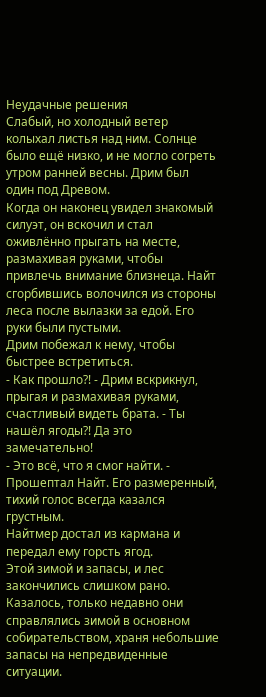Неудачные решения
Слабый, но холодный ветер колыхал листья над ним. Солнце было ещё низко, и не могло согреть утром ранней весны. Дрим был один под Древом.
Когда он наконец увидел знакомый силуэт, он вскочил и стал оживлённо прыгать на месте, размахивая руками, чтобы привлечь внимание близнеца. Найт сгорбившись волочился из стороны леса после вылазки за едой. Его руки были пустыми.
Дрим побежал к нему, чтобы быстрее встретиться.
- Как прошло?! - Дрим вскрикнул, прыгая и размахивая руками, счастливый видеть брата. - Ты нашёл ягоды?! Да это замечательно!
- Это всё, что я смог найти. - Прошептал Найт. Его размеренный, тихий голос всегда казался грустным.
Найтмер достал из кармана и передал ему горсть ягод.
Этой зимой и запасы, и лес закончились слишком рано. Казалось, только недавно они справлялись зимой в основном собирательством, храня небольшие запасы на непредвиденные ситуации.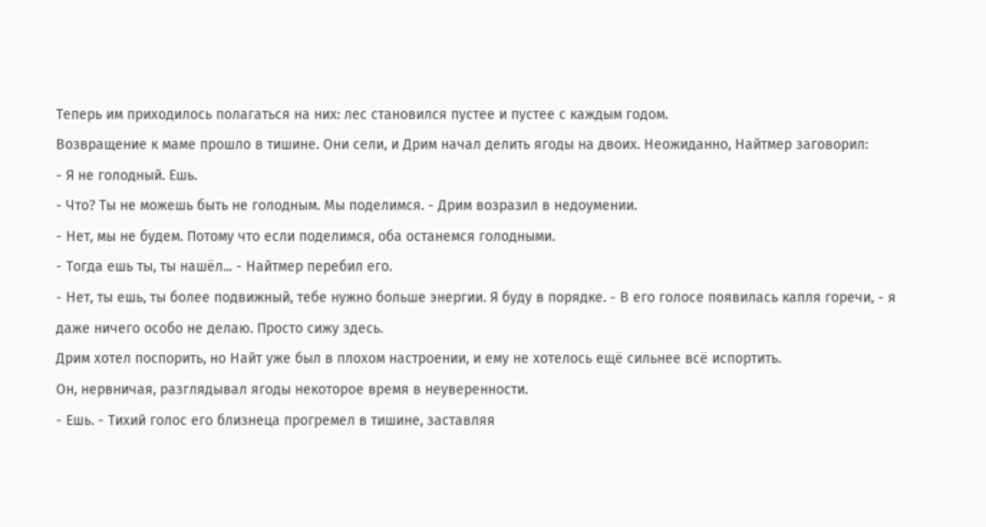Теперь им приходилось полагаться на них: лес становился пустее и пустее с каждым годом.
Возвращение к маме прошло в тишине. Они сели, и Дрим начал делить ягоды на двоих. Неожиданно, Найтмер заговорил:
- Я не голодный. Ешь.
- Что? Ты не можешь быть не голодным. Мы поделимся. - Дрим возразил в недоумении.
- Нет, мы не будем. Потому что если поделимся, оба останемся голодными.
- Тогда ешь ты, ты нашёл... - Найтмер перебил его.
- Нет, ты ешь, ты более подвижный, тебе нужно больше энергии. Я буду в порядке. - В его голосе появилась капля горечи, - я даже ничего особо не делаю. Просто сижу здесь.
Дрим хотел поспорить, но Найт уже был в плохом настроении, и ему не хотелось ещё сильнее всё испортить.
Он, нервничая, разглядывал ягоды некоторое время в неуверенности.
- Ешь. - Тихий голос его близнеца прогремел в тишине, заставляя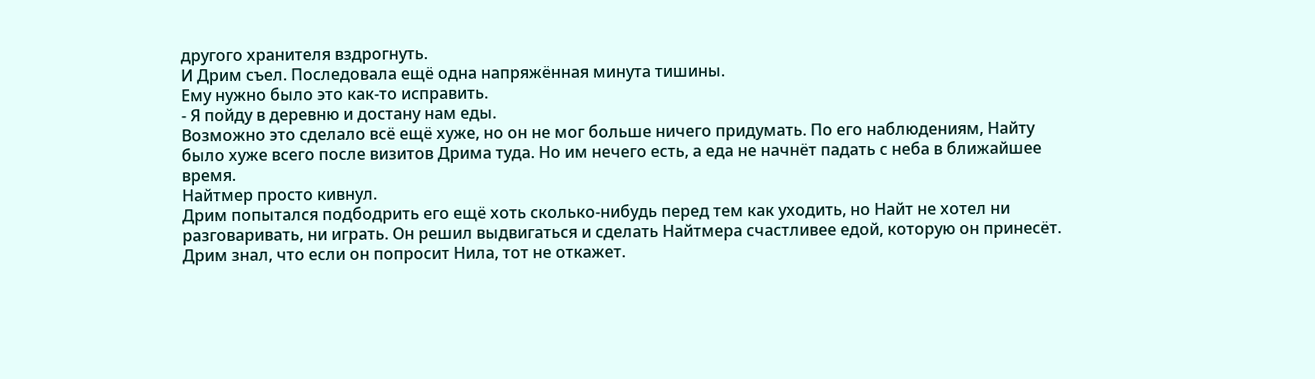другого хранителя вздрогнуть.
И Дрим съел. Последовала ещё одна напряжённая минута тишины.
Ему нужно было это как-то исправить.
- Я пойду в деревню и достану нам еды.
Возможно это сделало всё ещё хуже, но он не мог больше ничего придумать. По его наблюдениям, Найту было хуже всего после визитов Дрима туда. Но им нечего есть, а еда не начнёт падать с неба в ближайшее время.
Найтмер просто кивнул.
Дрим попытался подбодрить его ещё хоть сколько-нибудь перед тем как уходить, но Найт не хотел ни разговаривать, ни играть. Он решил выдвигаться и сделать Найтмера счастливее едой, которую он принесёт.
Дрим знал, что если он попросит Нила, тот не откажет.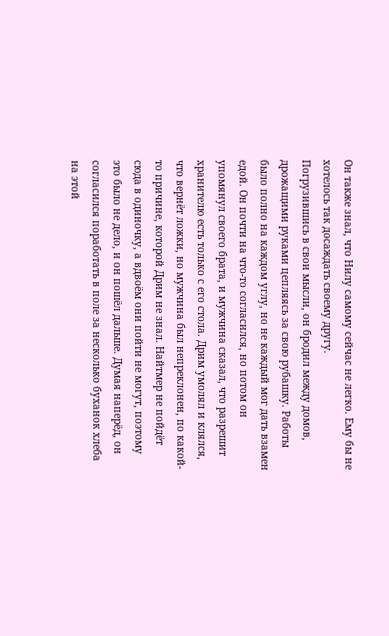Он также знал, что Нилу самому сейчас не легко. Ему бы не хотелось так досаждать своему другу.
Погрузившись в свои мысли, он бродил между домов, дрожащими руками цепляясь за свою рубашку. Работы было полно на каждом углу, но не каждый мог дать взамен едой. Он почти на что-то согласился, но потом он упомянул своего брата, и мужчина сказал, что разрешит хранителю есть только с его стола. Дрим умолял и клялся, что вернёт ложки, но мужчина был непреклонен, по какой-то причине, которой Дрим не знал. Найтмер не пойдёт сюда в одиночку, а вдвоём они пойти не могут, поэтому это было не дело, и он пошёл дальше. Думая наперёд, он согласился поработать в поле за несколько буханок хлеба на этой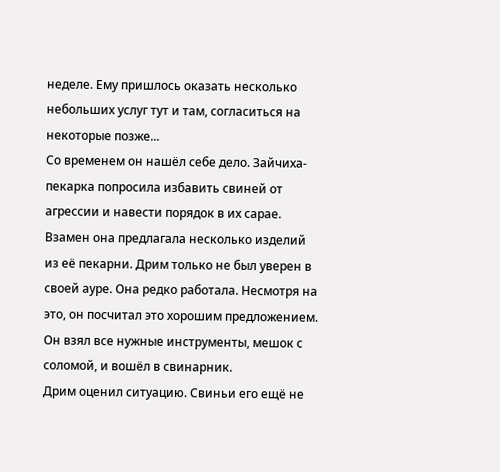неделе. Ему пришлось оказать несколько небольших услуг тут и там, согласиться на некоторые позже...
Со временем он нашёл себе дело. Зайчиха-пекарка попросила избавить свиней от агрессии и навести порядок в их сарае. Взамен она предлагала несколько изделий из её пекарни. Дрим только не был уверен в своей ауре. Она редко работала. Несмотря на это, он посчитал это хорошим предложением. Он взял все нужные инструменты, мешок с соломой, и вошёл в свинарник.
Дрим оценил ситуацию. Свиньи его ещё не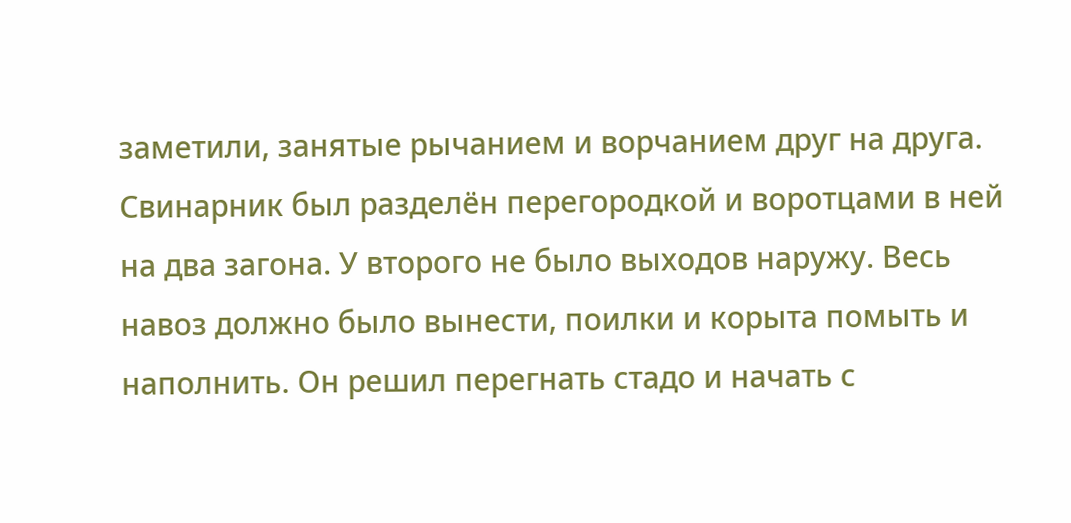заметили, занятые рычанием и ворчанием друг на друга. Свинарник был разделён перегородкой и воротцами в ней на два загона. У второго не было выходов наружу. Весь навоз должно было вынести, поилки и корыта помыть и наполнить. Он решил перегнать стадо и начать с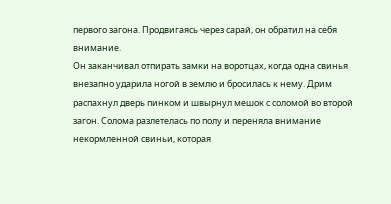первого загона. Продвигаясь через сарай, он обратил на себя внимание.
Он заканчивал отпирать замки на воротцах, когда одна свинья внезапно ударила ногой в землю и бросилась к нему. Дрим распахнул дверь пинком и швырнул мешок с соломой во второй загон. Солома разлетелась по полу и переняла внимание некормленной свиньи, которая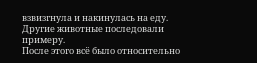взвизгнула и накинулась на еду. Другие животные последовали примеру.
После этого всё было относительно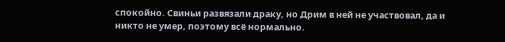спокойно. Свиньи развязали драку, но Дрим в ней не участвовал, да и никто не умер, поэтому всё нормально.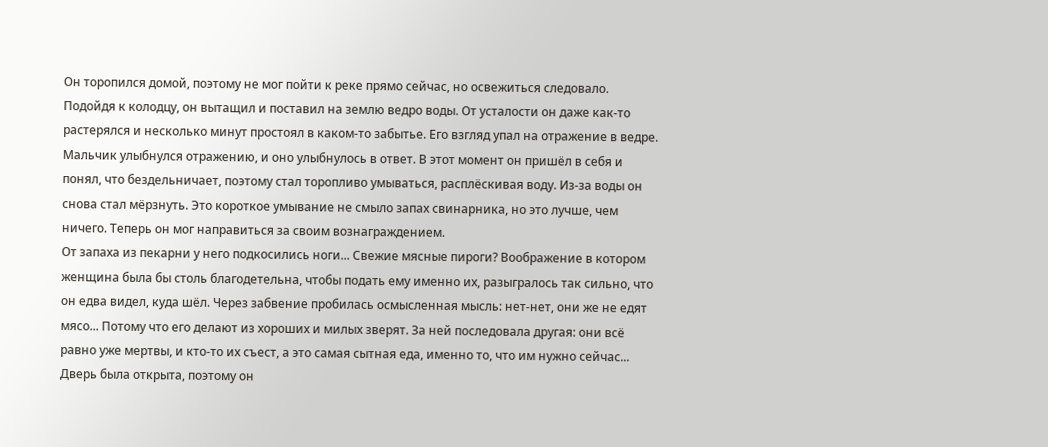Он торопился домой, поэтому не мог пойти к реке прямо сейчас, но освежиться следовало. Подойдя к колодцу, он вытащил и поставил на землю ведро воды. От усталости он даже как-то растерялся и несколько минут простоял в каком-то забытье. Его взгляд упал на отражение в ведре. Мальчик улыбнулся отражению, и оно улыбнулось в ответ. В этот момент он пришёл в себя и понял, что бездельничает, поэтому стал торопливо умываться, расплёскивая воду. Из-за воды он снова стал мёрзнуть. Это короткое умывание не смыло запах свинарника, но это лучше, чем ничего. Теперь он мог направиться за своим вознаграждением.
От запаха из пекарни у него подкосились ноги... Свежие мясные пироги? Воображение в котором женщина была бы столь благодетельна, чтобы подать ему именно их, разыгралось так сильно, что он едва видел, куда шёл. Через забвение пробилась осмысленная мысль: нет-нет, они же не едят мясо... Потому что его делают из хороших и милых зверят. За ней последовала другая: они всё равно уже мертвы, и кто-то их съест, а это самая сытная еда, именно то, что им нужно сейчас...
Дверь была открыта, поэтому он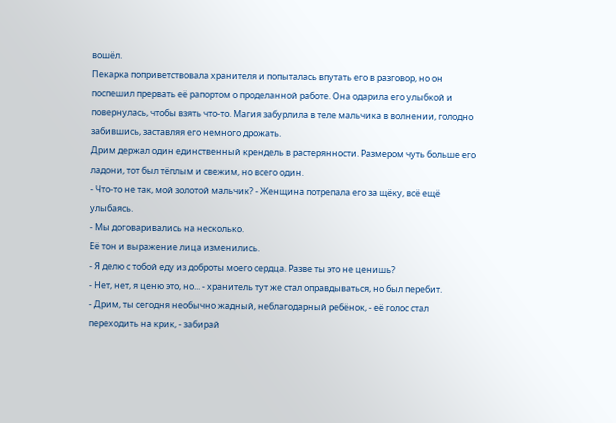вошёл.
Пекарка поприветствовала хранителя и попыталась впутать его в разговор, но он поспешил прервать её рапортом о проделанной работе. Она одарила его улыбкой и повернулась, чтобы взять что-то. Магия забурлила в теле мальчика в волнении, голодно забившись, заставляя его немного дрожать.
Дрим держал один единственный крендель в растерянности. Размером чуть больше его ладони, тот был тёплым и свежим, но всего один.
- Что-то не так, мой золотой мальчик? - Женщина потрепала его за щёку, всё ещё улыбаясь.
- Мы договаривались на несколько.
Её тон и выражение лица изменились.
- Я делю с тобой еду из доброты моего сердца. Разве ты это не ценишь?
- Нет, нет, я ценю это, но... - хранитель тут же стал оправдываться, но был перебит.
- Дрим, ты сегодня необычно жадный, неблагодарный ребёнок, - её голос стал переходить на крик, - забирай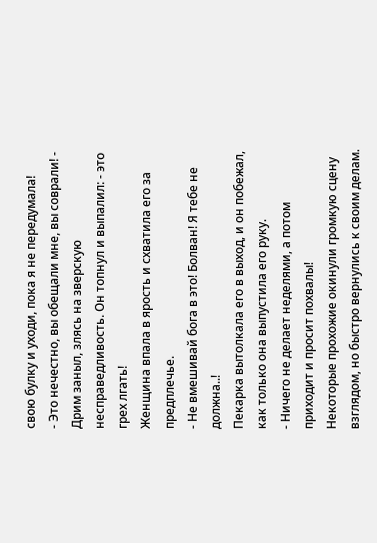свою булку и уходи, пока я не передумала!
- Это нечестно, вы обещали мне, вы соврали! - Дрим заныл, злясь на зверскую несправедливость. Он топнул и выпалил: - это грех лгать!
Женщина впала в ярость и схватила его за предплечье.
- Не вмешивай бога в это! Болван! Я тебе не должна..!
Пекарка вытолкала его в выход, и он побежал, как только она выпустила его руку.
- Ничего не делает неделями, а потом приходит и просит похвалы!
Некоторые прохожие окинули громкую сцену взглядом, но быстро вернулись к своим делам.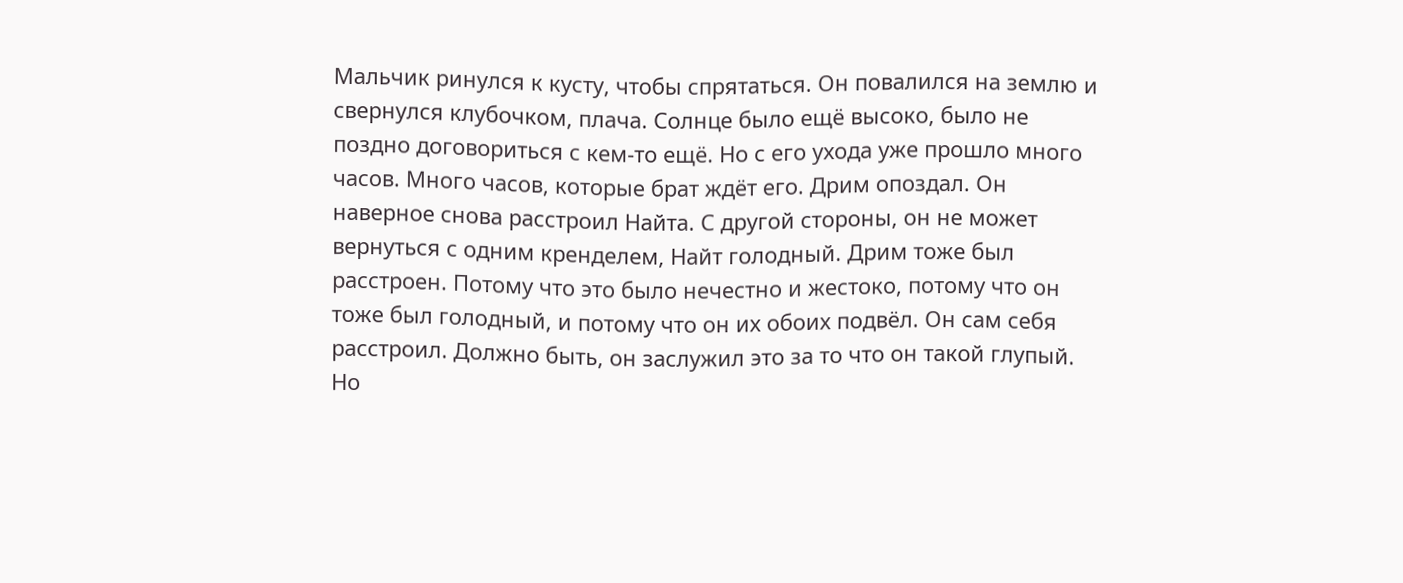Мальчик ринулся к кусту, чтобы спрятаться. Он повалился на землю и свернулся клубочком, плача. Солнце было ещё высоко, было не поздно договориться с кем-то ещё. Но с его ухода уже прошло много часов. Много часов, которые брат ждёт его. Дрим опоздал. Он наверное снова расстроил Найта. С другой стороны, он не может вернуться с одним кренделем, Найт голодный. Дрим тоже был расстроен. Потому что это было нечестно и жестоко, потому что он тоже был голодный, и потому что он их обоих подвёл. Он сам себя расстроил. Должно быть, он заслужил это за то что он такой глупый.
Но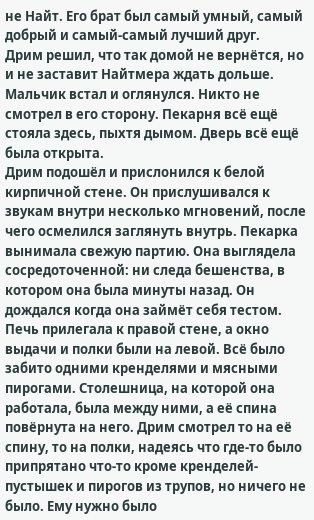не Найт. Его брат был самый умный, самый добрый и самый-самый лучший друг.
Дрим решил, что так домой не вернётся, но и не заставит Найтмера ждать дольше.
Мальчик встал и оглянулся. Никто не смотрел в его сторону. Пекарня всё ещё стояла здесь, пыхтя дымом. Дверь всё ещё была открыта.
Дрим подошёл и прислонился к белой кирпичной стене. Он прислушивался к звукам внутри несколько мгновений, после чего осмелился заглянуть внутрь. Пекарка вынимала свежую партию. Она выглядела сосредоточенной: ни следа бешенства, в котором она была минуты назад. Он дождался когда она займёт себя тестом.
Печь прилегала к правой стене, а окно выдачи и полки были на левой. Всё было забито одними кренделями и мясными пирогами. Столешница, на которой она работала, была между ними, а её спина повёрнута на него. Дрим смотрел то на её спину, то на полки, надеясь что где-то было припрятано что-то кроме кренделей-пустышек и пирогов из трупов, но ничего не было. Ему нужно было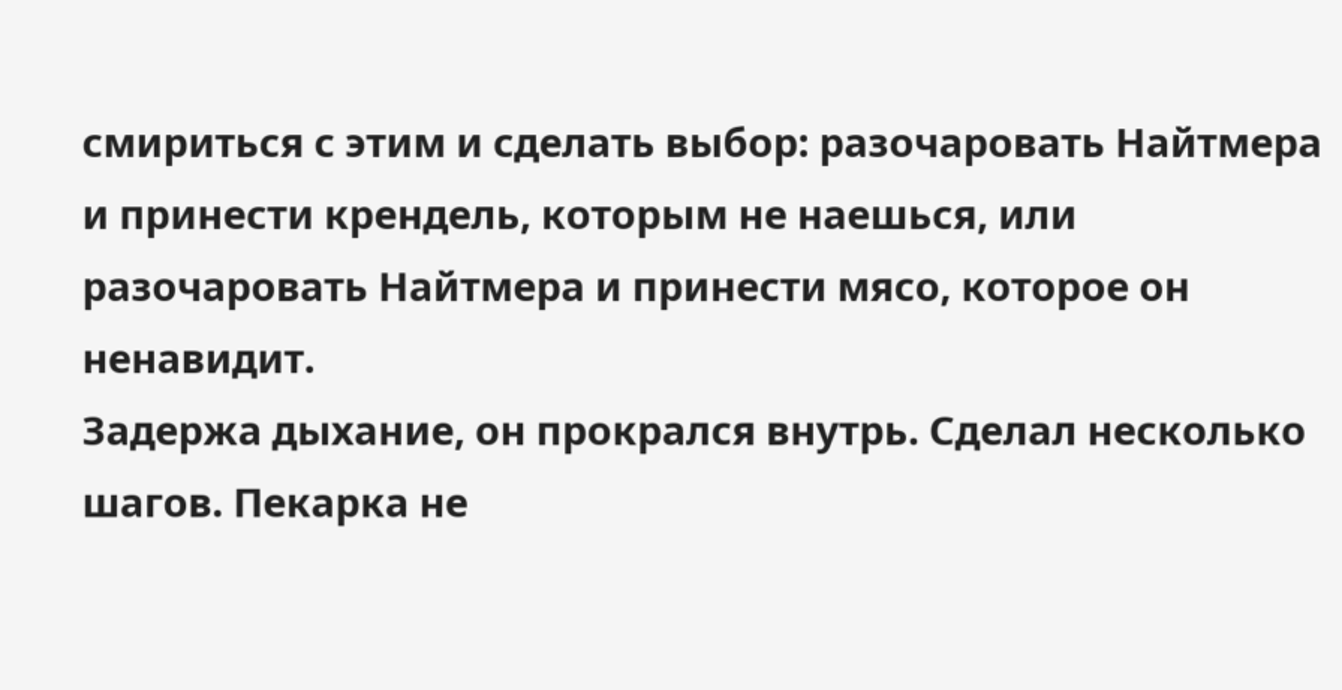смириться с этим и сделать выбор: разочаровать Найтмера и принести крендель, которым не наешься, или разочаровать Найтмера и принести мясо, которое он ненавидит.
Задержа дыхание, он прокрался внутрь. Сделал несколько шагов. Пекарка не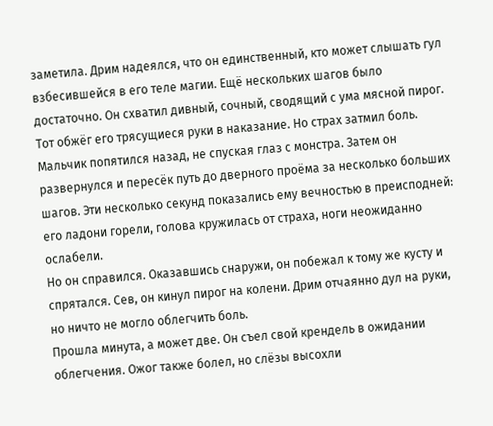заметила. Дрим надеялся, что он единственный, кто может слышать гул взбесившейся в его теле магии. Ещё нескольких шагов было достаточно. Он схватил дивный, сочный, сводящий с ума мясной пирог. Тот обжёг его трясущиеся руки в наказание. Но страх затмил боль. Мальчик попятился назад, не спуская глаз с монстра. Затем он развернулся и пересёк путь до дверного проёма за несколько больших шагов. Эти несколько секунд показались ему вечностью в преисподней: его ладони горели, голова кружилась от страха, ноги неожиданно ослабели.
Но он справился. Оказавшись снаружи, он побежал к тому же кусту и спрятался. Сев, он кинул пирог на колени. Дрим отчаянно дул на руки, но ничто не могло облегчить боль.
Прошла минута, а может две. Он съел свой крендель в ожидании облегчения. Ожог также болел, но слёзы высохли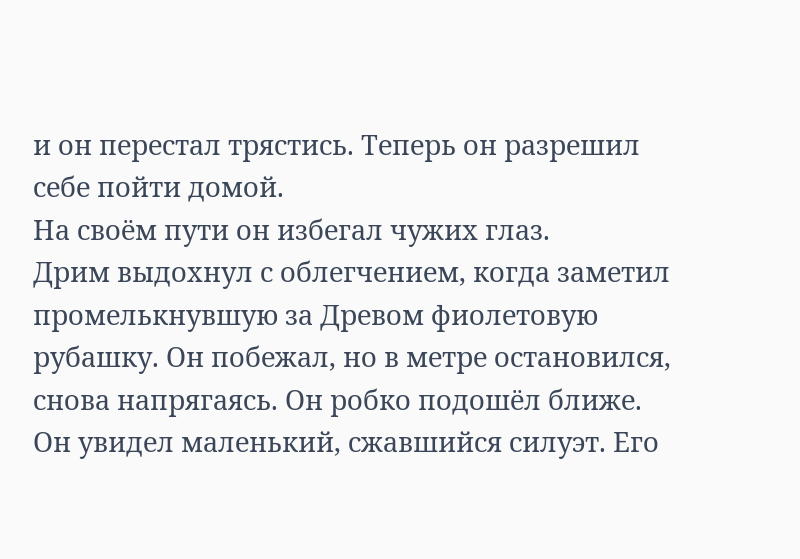и он перестал трястись. Теперь он разрешил себе пойти домой.
На своём пути он избегал чужих глаз.
Дрим выдохнул с облегчением, когда заметил промелькнувшую за Древом фиолетовую рубашку. Он побежал, но в метре остановился, снова напрягаясь. Он робко подошёл ближе.
Он увидел маленький, сжавшийся силуэт. Его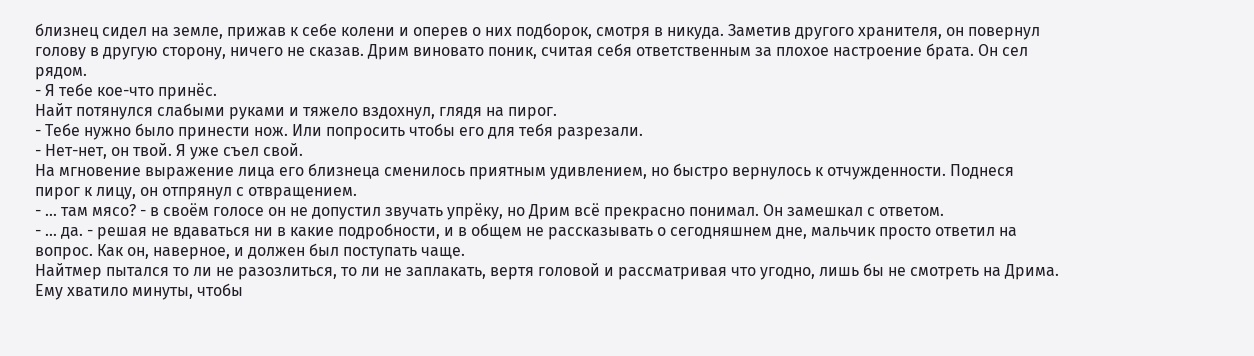близнец сидел на земле, прижав к себе колени и оперев о них подборок, смотря в никуда. Заметив другого хранителя, он повернул голову в другую сторону, ничего не сказав. Дрим виновато поник, считая себя ответственным за плохое настроение брата. Он сел рядом.
- Я тебе кое-что принёс.
Найт потянулся слабыми руками и тяжело вздохнул, глядя на пирог.
- Тебе нужно было принести нож. Или попросить чтобы его для тебя разрезали.
- Нет-нет, он твой. Я уже съел свой.
На мгновение выражение лица его близнеца сменилось приятным удивлением, но быстро вернулось к отчужденности. Поднеся пирог к лицу, он отпрянул с отвращением.
- ... там мясо? - в своём голосе он не допустил звучать упрёку, но Дрим всё прекрасно понимал. Он замешкал с ответом.
- ... да. - решая не вдаваться ни в какие подробности, и в общем не рассказывать о сегодняшнем дне, мальчик просто ответил на вопрос. Как он, наверное, и должен был поступать чаще.
Найтмер пытался то ли не разозлиться, то ли не заплакать, вертя головой и рассматривая что угодно, лишь бы не смотреть на Дрима. Ему хватило минуты, чтобы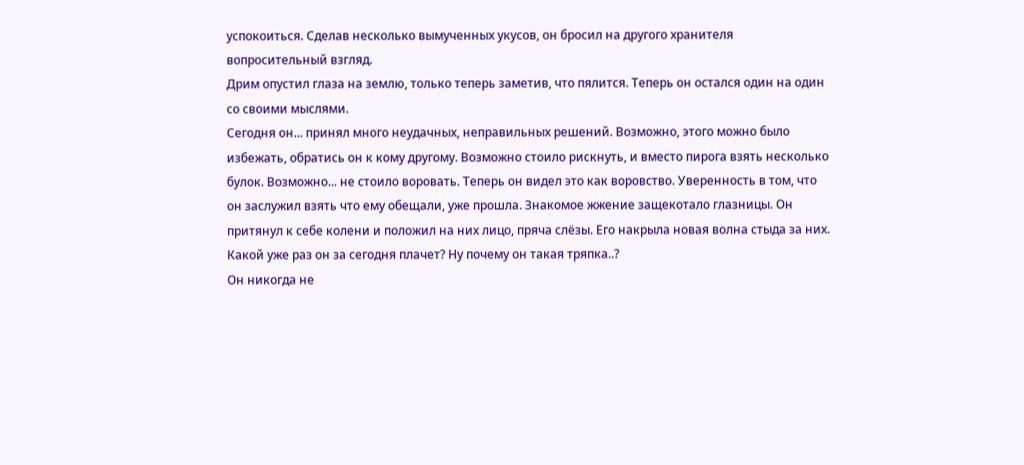успокоиться. Сделав несколько вымученных укусов, он бросил на другого хранителя вопросительный взгляд.
Дрим опустил глаза на землю, только теперь заметив, что пялится. Теперь он остался один на один со своими мыслями.
Сегодня он... принял много неудачных, неправильных решений. Возможно, этого можно было избежать, обратись он к кому другому. Возможно стоило рискнуть, и вместо пирога взять несколько булок. Возможно... не стоило воровать. Теперь он видел это как воровство. Уверенность в том, что он заслужил взять что ему обещали, уже прошла. Знакомое жжение защекотало глазницы. Он притянул к себе колени и положил на них лицо, пряча слёзы. Его накрыла новая волна стыда за них. Какой уже раз он за сегодня плачет? Ну почему он такая тряпка..?
Он никогда не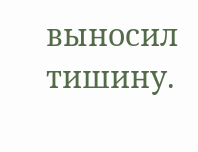выносил тишину.